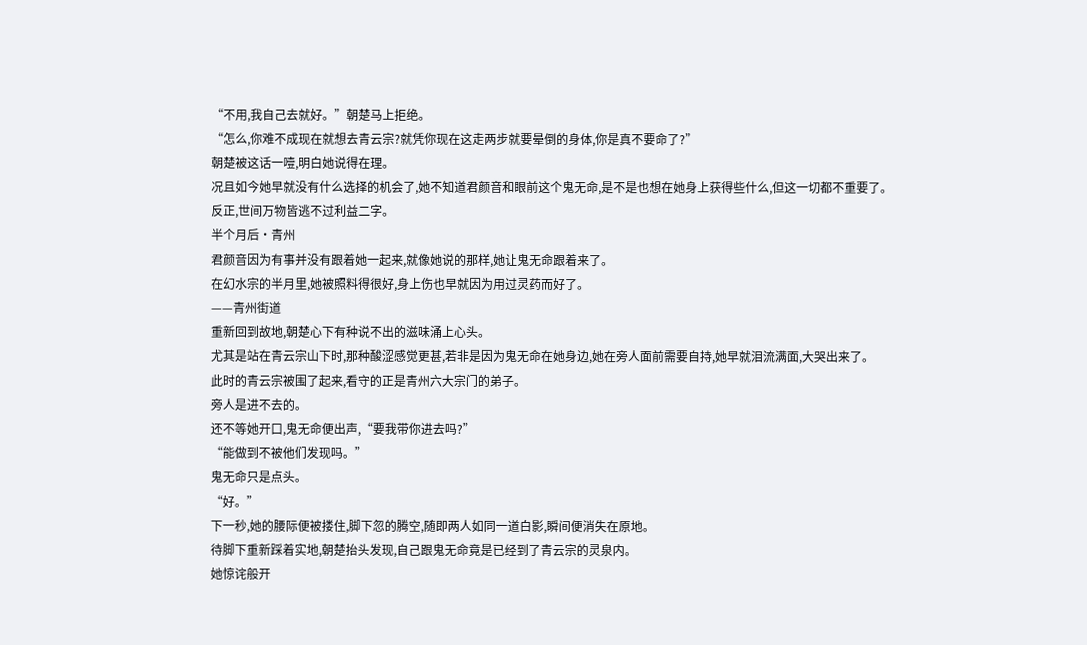“不用,我自己去就好。”朝楚马上拒绝。
“怎么,你难不成现在就想去青云宗?就凭你现在这走两步就要晕倒的身体,你是真不要命了?”
朝楚被这话一噎,明白她说得在理。
况且如今她早就没有什么选择的机会了,她不知道君颜音和眼前这个鬼无命,是不是也想在她身上获得些什么,但这一切都不重要了。
反正,世间万物皆逃不过利益二字。
半个月后·青州
君颜音因为有事并没有跟着她一起来,就像她说的那样,她让鬼无命跟着来了。
在幻水宗的半月里,她被照料得很好,身上伤也早就因为用过灵药而好了。
——青州街道
重新回到故地,朝楚心下有种说不出的滋味涌上心头。
尤其是站在青云宗山下时,那种酸涩感觉更甚,若非是因为鬼无命在她身边,她在旁人面前需要自持,她早就泪流满面,大哭出来了。
此时的青云宗被围了起来,看守的正是青州六大宗门的弟子。
旁人是进不去的。
还不等她开口,鬼无命便出声,“要我带你进去吗?”
“能做到不被他们发现吗。”
鬼无命只是点头。
“好。”
下一秒,她的腰际便被搂住,脚下忽的腾空,随即两人如同一道白影,瞬间便消失在原地。
待脚下重新踩着实地,朝楚抬头发现,自己跟鬼无命竟是已经到了青云宗的灵泉内。
她惊诧般开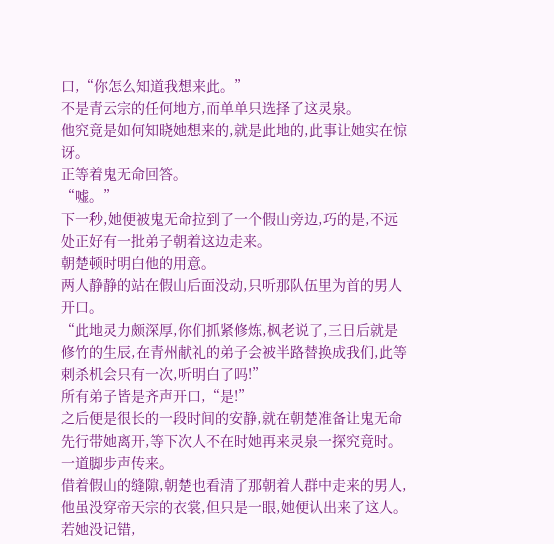口,“你怎么知道我想来此。”
不是青云宗的任何地方,而单单只选择了这灵泉。
他究竟是如何知晓她想来的,就是此地的,此事让她实在惊讶。
正等着鬼无命回答。
“嘘。”
下一秒,她便被鬼无命拉到了一个假山旁边,巧的是,不远处正好有一批弟子朝着这边走来。
朝楚顿时明白他的用意。
两人静静的站在假山后面没动,只听那队伍里为首的男人开口。
“此地灵力颇深厚,你们抓紧修炼,枫老说了,三日后就是修竹的生辰,在青州献礼的弟子会被半路替换成我们,此等刺杀机会只有一次,听明白了吗!”
所有弟子皆是齐声开口,“是!”
之后便是很长的一段时间的安静,就在朝楚准备让鬼无命先行带她离开,等下次人不在时她再来灵泉一探究竟时。
一道脚步声传来。
借着假山的缝隙,朝楚也看清了那朝着人群中走来的男人,他虽没穿帝天宗的衣裳,但只是一眼,她便认出来了这人。
若她没记错,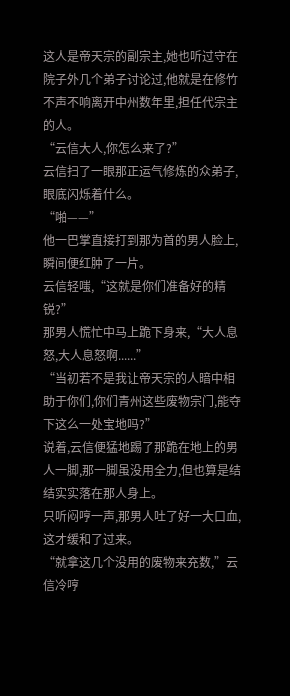这人是帝天宗的副宗主,她也听过守在院子外几个弟子讨论过,他就是在修竹不声不响离开中州数年里,担任代宗主的人。
“云信大人,你怎么来了?”
云信扫了一眼那正运气修炼的众弟子,眼底闪烁着什么。
“啪——”
他一巴掌直接打到那为首的男人脸上,瞬间便红肿了一片。
云信轻嗤,“这就是你们准备好的精锐?”
那男人慌忙中马上跪下身来,“大人息怒,大人息怒啊......”
“当初若不是我让帝天宗的人暗中相助于你们,你们青州这些废物宗门,能夺下这么一处宝地吗?”
说着,云信便猛地踢了那跪在地上的男人一脚,那一脚虽没用全力,但也算是结结实实落在那人身上。
只听闷哼一声,那男人吐了好一大口血,这才缓和了过来。
“就拿这几个没用的废物来充数,”云信冷哼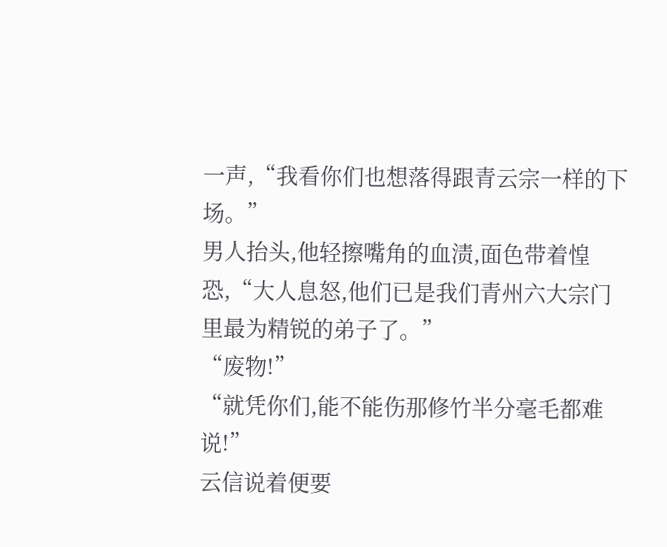一声,“我看你们也想落得跟青云宗一样的下场。”
男人抬头,他轻擦嘴角的血渍,面色带着惶恐,“大人息怒,他们已是我们青州六大宗门里最为精锐的弟子了。”
“废物!”
“就凭你们,能不能伤那修竹半分毫毛都难说!”
云信说着便要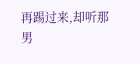再踢过来,却听那男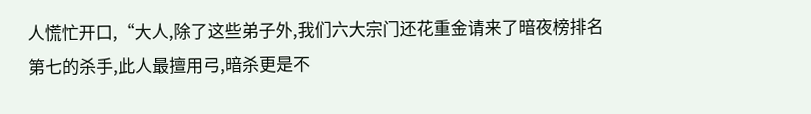人慌忙开口,“大人,除了这些弟子外,我们六大宗门还花重金请来了暗夜榜排名第七的杀手,此人最擅用弓,暗杀更是不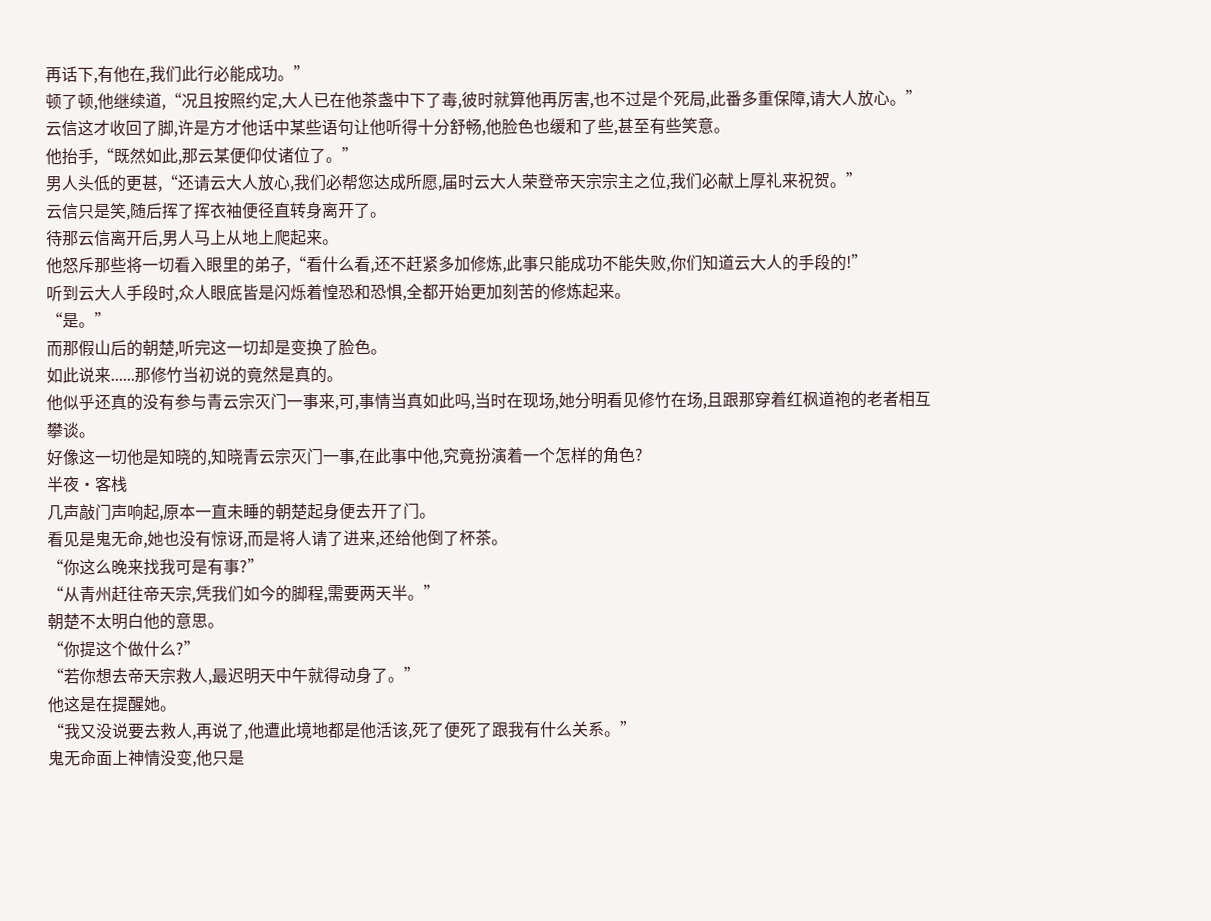再话下,有他在,我们此行必能成功。”
顿了顿,他继续道,“况且按照约定,大人已在他茶盏中下了毒,彼时就算他再厉害,也不过是个死局,此番多重保障,请大人放心。”
云信这才收回了脚,许是方才他话中某些语句让他听得十分舒畅,他脸色也缓和了些,甚至有些笑意。
他抬手,“既然如此,那云某便仰仗诸位了。”
男人头低的更甚,“还请云大人放心,我们必帮您达成所愿,届时云大人荣登帝天宗宗主之位,我们必献上厚礼来祝贺。”
云信只是笑,随后挥了挥衣袖便径直转身离开了。
待那云信离开后,男人马上从地上爬起来。
他怒斥那些将一切看入眼里的弟子,“看什么看,还不赶紧多加修炼,此事只能成功不能失败,你们知道云大人的手段的!”
听到云大人手段时,众人眼底皆是闪烁着惶恐和恐惧,全都开始更加刻苦的修炼起来。
“是。”
而那假山后的朝楚,听完这一切却是变换了脸色。
如此说来......那修竹当初说的竟然是真的。
他似乎还真的没有参与青云宗灭门一事来,可,事情当真如此吗,当时在现场,她分明看见修竹在场,且跟那穿着红枫道袍的老者相互攀谈。
好像这一切他是知晓的,知晓青云宗灭门一事,在此事中他,究竟扮演着一个怎样的角色?
半夜·客栈
几声敲门声响起,原本一直未睡的朝楚起身便去开了门。
看见是鬼无命,她也没有惊讶,而是将人请了进来,还给他倒了杯茶。
“你这么晚来找我可是有事?”
“从青州赶往帝天宗,凭我们如今的脚程,需要两天半。”
朝楚不太明白他的意思。
“你提这个做什么?”
“若你想去帝天宗救人,最迟明天中午就得动身了。”
他这是在提醒她。
“我又没说要去救人,再说了,他遭此境地都是他活该,死了便死了跟我有什么关系。”
鬼无命面上神情没变,他只是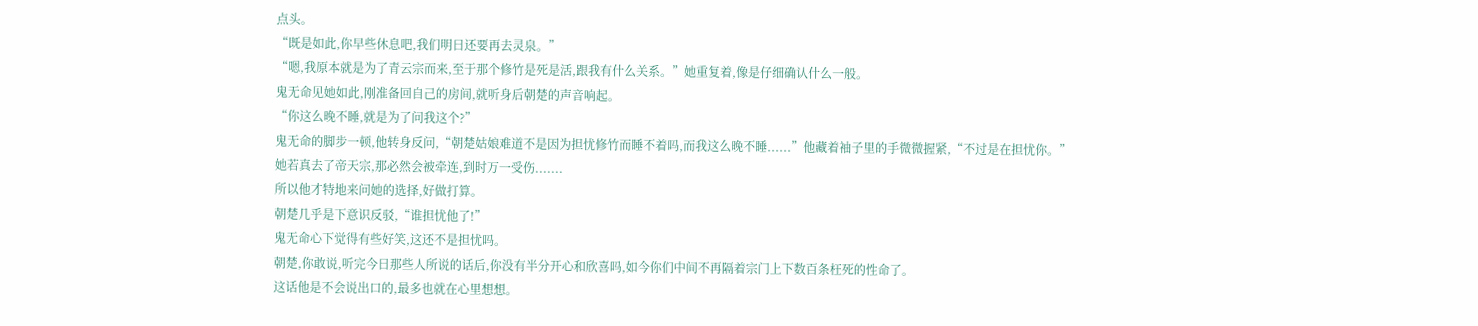点头。
“既是如此,你早些休息吧,我们明日还要再去灵泉。”
“嗯,我原本就是为了青云宗而来,至于那个修竹是死是活,跟我有什么关系。”她重复着,像是仔细确认什么一般。
鬼无命见她如此,刚准备回自己的房间,就听身后朝楚的声音响起。
“你这么晚不睡,就是为了问我这个?”
鬼无命的脚步一顿,他转身反问,“朝楚姑娘难道不是因为担忧修竹而睡不着吗,而我这么晚不睡......”他藏着袖子里的手微微握紧,“不过是在担忧你。”
她若真去了帝天宗,那必然会被牵连,到时万一受伤.......
所以他才特地来问她的选择,好做打算。
朝楚几乎是下意识反驳,“谁担忧他了!”
鬼无命心下觉得有些好笑,这还不是担忧吗。
朝楚,你敢说,听完今日那些人所说的话后,你没有半分开心和欣喜吗,如今你们中间不再隔着宗门上下数百条枉死的性命了。
这话他是不会说出口的,最多也就在心里想想。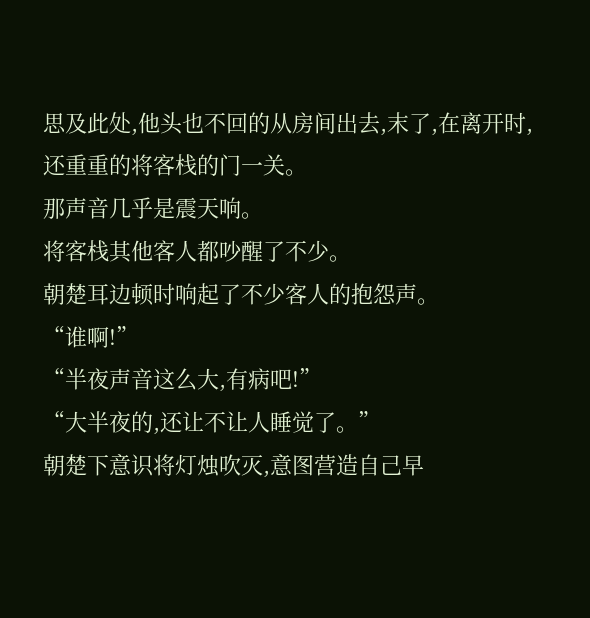思及此处,他头也不回的从房间出去,末了,在离开时,还重重的将客栈的门一关。
那声音几乎是震天响。
将客栈其他客人都吵醒了不少。
朝楚耳边顿时响起了不少客人的抱怨声。
“谁啊!”
“半夜声音这么大,有病吧!”
“大半夜的,还让不让人睡觉了。”
朝楚下意识将灯烛吹灭,意图营造自己早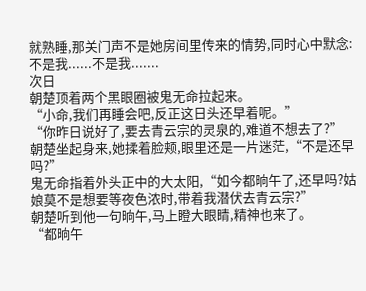就熟睡,那关门声不是她房间里传来的情势,同时心中默念:不是我......不是我.......
次日
朝楚顶着两个黑眼圈被鬼无命拉起来。
“小命,我们再睡会吧,反正这日头还早着呢。”
“你昨日说好了,要去青云宗的灵泉的,难道不想去了?”
朝楚坐起身来,她揉着脸颊,眼里还是一片迷茫,“不是还早吗?”
鬼无命指着外头正中的大太阳,“如今都晌午了,还早吗?姑娘莫不是想要等夜色浓时,带着我潜伏去青云宗?”
朝楚听到他一句晌午,马上瞪大眼睛,精神也来了。
“都晌午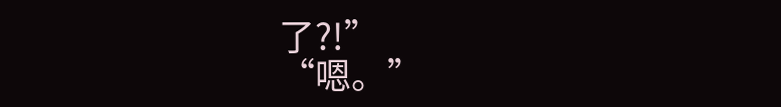了?!”
“嗯。”